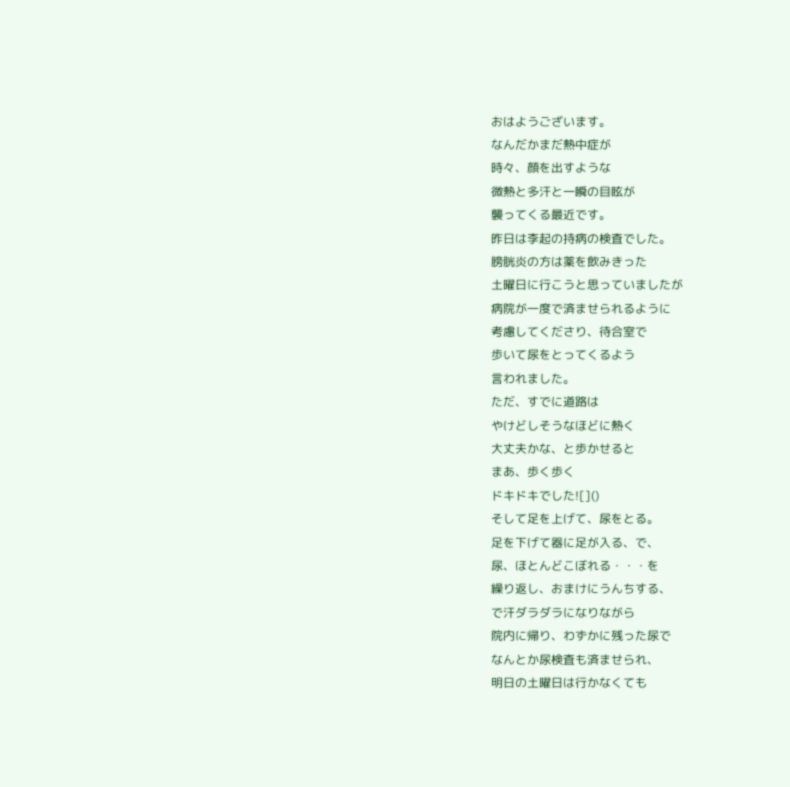おはようございます。
なんだかまだ熱中症が
時々、顔を出すような
微熱と多汗と一瞬の目眩が
襲ってくる最近です。
昨日は李起の持病の検査でした。
膀胱炎の方は薬を飲みきった
土曜日に行こうと思っていましたが
病院が一度で済ませられるように
考慮してくださり、待合室で
歩いて尿をとってくるよう
言われました。
ただ、すでに道路は
やけどしそうなほどに熱く
大丈夫かな、と歩かせると
まあ、歩く歩く
ドキドキでした![]()
そして足を上げて、尿をとる。
足を下げて器に足が入る、で、
尿、ほとんどこぼれる・・・を
繰り返し、おまけにうんちする、
で汗ダラダラになりながら
院内に帰り、わずかに残った尿で
なんとか尿検査も済ませられ、
明日の土曜日は行かなくても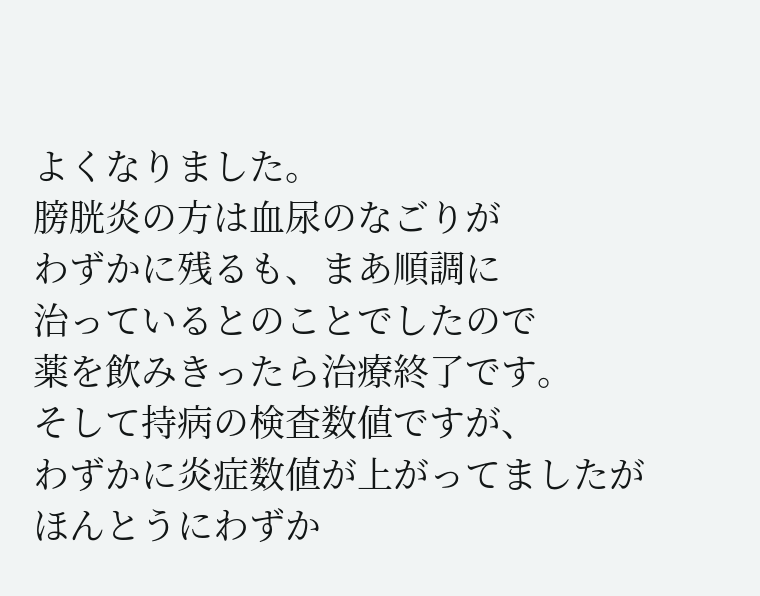よくなりました。
膀胱炎の方は血尿のなごりが
わずかに残るも、まあ順調に
治っているとのことでしたので
薬を飲みきったら治療終了です。
そして持病の検査数値ですが、
わずかに炎症数値が上がってましたが
ほんとうにわずか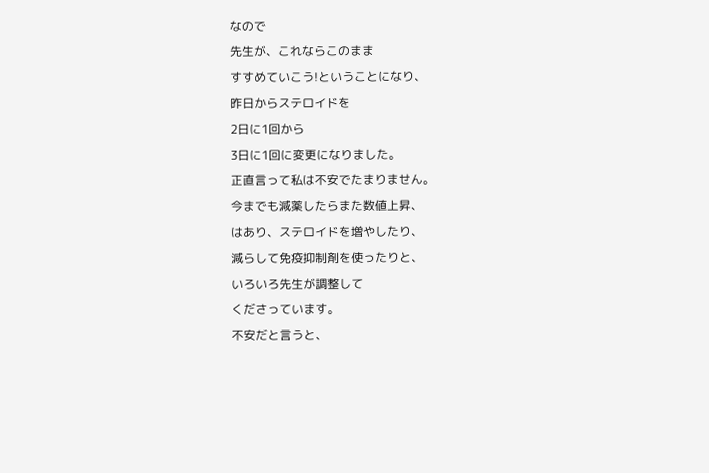なので
先生が、これならこのまま
すすめていこう!ということになり、
昨日からステロイドを
2日に1回から
3日に1回に変更になりました。
正直言って私は不安でたまりません。
今までも減薬したらまた数値上昇、
はあり、ステロイドを増やしたり、
減らして免疫抑制剤を使ったりと、
いろいろ先生が調整して
くださっています。
不安だと言うと、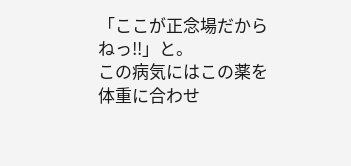「ここが正念場だからねっ‼」と。
この病気にはこの薬を
体重に合わせ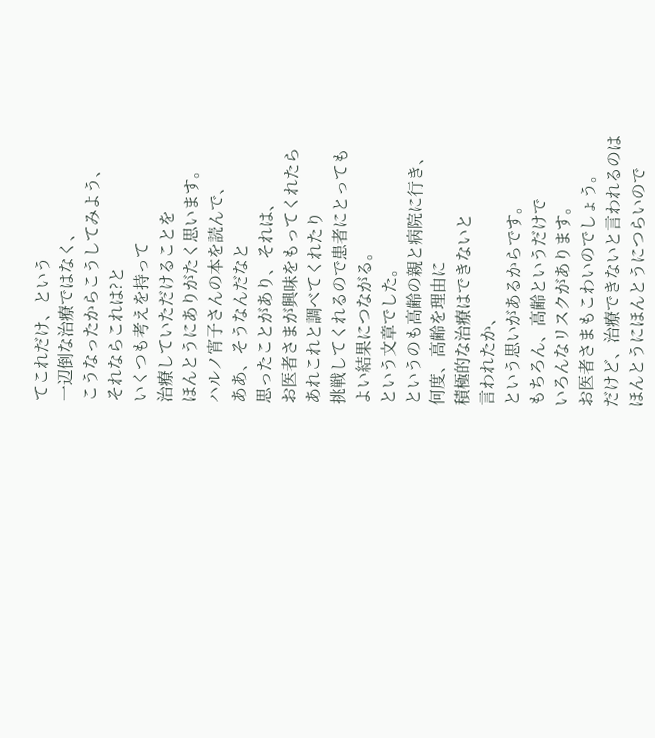てこれだけ、という
一辺倒な治療ではなく、
こうなったからこうしてみよう、
それならこれは?と
いくつも考えを持って
治療していただけることを
ほんとうにありがたく思います。
ハルノ宵子さんの本を読んで、
ああ、そうなんだなと
思ったことがあり、それは、
お医者さまが興味をもってくれたら
あれこれと調べてくれたり
挑戦してくれるので患者にとっても
よい結果につながる。
という文章でした。
というのも高齢の親と病院に行き、
何度、高齢を理由に
積極的な治療はできないと
言われたか、
という思いがあるからです。
もちろん、高齢というだけで
いろんなリスクがあります。
お医者さまもこわいのでしょう。
だけど、治療できないと言われるのは
ほんとうにほんとうにつらいので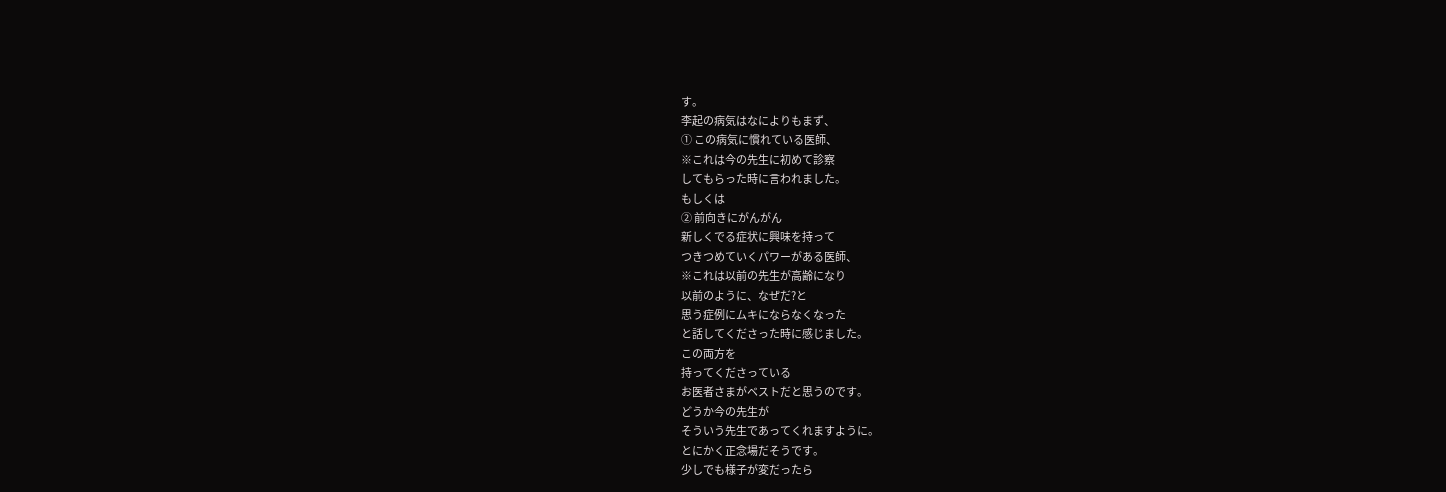す。
李起の病気はなによりもまず、
① この病気に慣れている医師、
※これは今の先生に初めて診察
してもらった時に言われました。
もしくは
② 前向きにがんがん
新しくでる症状に興味を持って
つきつめていくパワーがある医師、
※これは以前の先生が高齢になり
以前のように、なぜだ?と
思う症例にムキにならなくなった
と話してくださった時に感じました。
この両方を
持ってくださっている
お医者さまがベストだと思うのです。
どうか今の先生が
そういう先生であってくれますように。
とにかく正念場だそうです。
少しでも様子が変だったら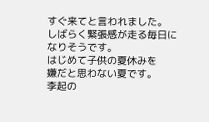すぐ来てと言われました。
しばらく緊張感が走る毎日に
なりそうです。
はじめて子供の夏休みを
嫌だと思わない夏です。
李起の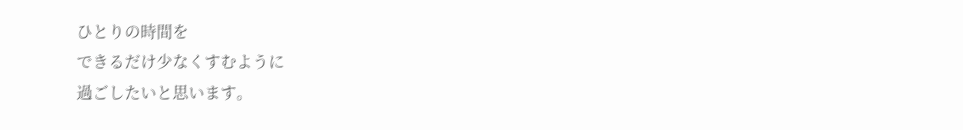ひとりの時間を
できるだけ少なくすむように
過ごしたいと思います。